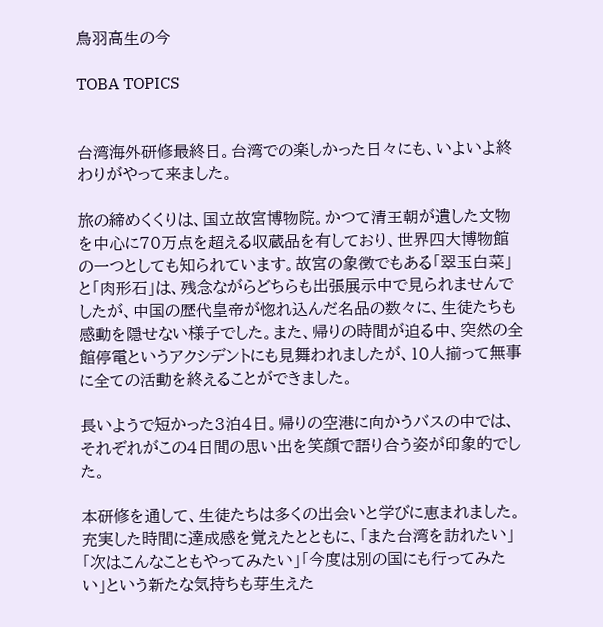鳥羽高生の今

TOBA TOPICS


台湾海外研修最終日。台湾での楽しかった日々にも、いよいよ終わりがやって来ました。

旅の締めくくりは、国立故宮博物院。かつて清王朝が遺した文物を中心に70万点を超える収蔵品を有しており、世界四大博物館の一つとしても知られています。故宮の象徴でもある「翠玉白菜」と「肉形石」は、残念ながらどちらも出張展示中で見られませんでしたが、中国の歴代皇帝が惚れ込んだ名品の数々に、生徒たちも感動を隠せない様子でした。また、帰りの時間が迫る中、突然の全館停電というアクシデントにも見舞われましたが、10人揃って無事に全ての活動を終えることができました。

長いようで短かった3泊4日。帰りの空港に向かうバスの中では、それぞれがこの4日間の思い出を笑顔で語り合う姿が印象的でした。

本研修を通して、生徒たちは多くの出会いと学びに恵まれました。充実した時間に達成感を覚えたとともに、「また台湾を訪れたい」「次はこんなこともやってみたい」「今度は別の国にも行ってみたい」という新たな気持ちも芽生えた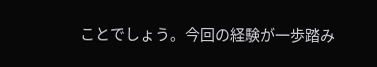ことでしょう。今回の経験が一歩踏み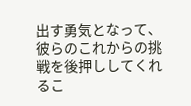出す勇気となって、彼らのこれからの挑戦を後押ししてくれるこ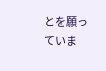とを願っていま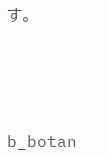す。






b_botan